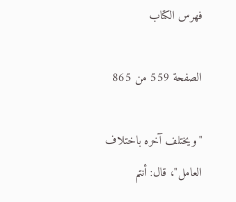فهرس الكتاب

الصفحة 559 من 865

"ويختلف آخره باختلاف العامل"، قال: أنتم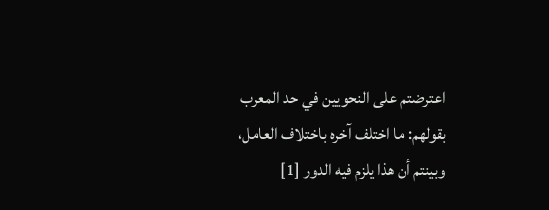اعترضتم على النحويين في حد المعرب بقولهم: ما اختلف آخره باختلاف العامل، وبينتم أن هذا يلزم فيه الدور [1]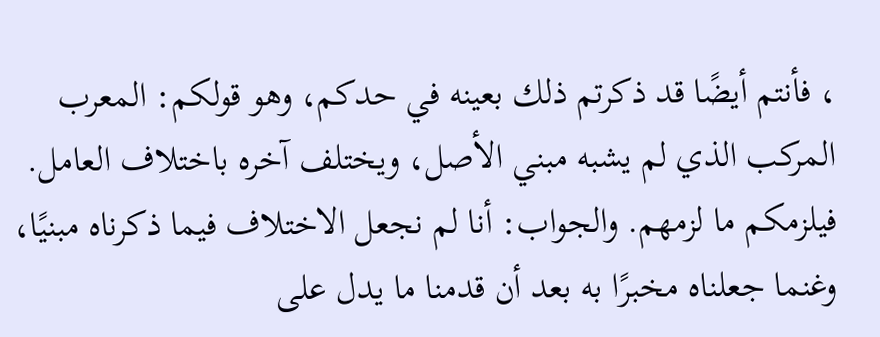، فأنتم أيضًا قد ذكرتم ذلك بعينه في حدكم، وهو قولكم: المعرب المركب الذي لم يشبه مبني الأصل، ويختلف آخره باختلاف العامل. فيلزمكم ما لزمهم. والجواب: أنا لم نجعل الاختلاف فيما ذكرناه مبنيًا، وغنما جعلناه مخبرًا به بعد أن قدمنا ما يدل على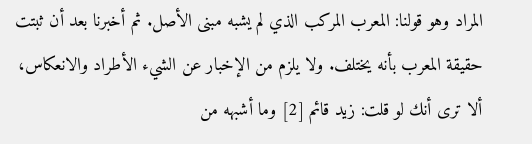المراد وهو قولنا: المعرب المركب الذي لم يشبه مبنى الأصل. ثم أخبرنا بعد أن ثبتت حقيقة المعرب بأنه يختلف. ولا يلزم من الإخبار عن الشيء الأطراد والانعكاس، ألا ترى أنك لو قلت: زيد قائم [2] وما أشبهه من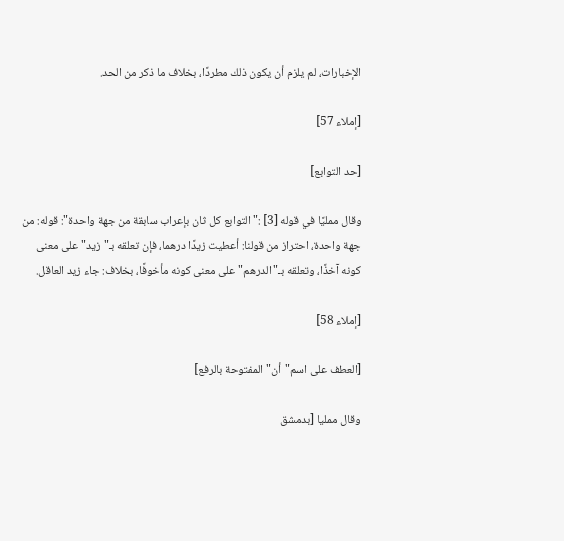الإخبارات، لم يلزم أن يكون ذلك مطردًا، بخلاف ما ذكر من الحد.

[إملاء 57]

[حد التوابع]

وقال ممليًا في قوله [3] :"التوابع كل ثان بإعراب سابقة من جهة واحدة": قوله: من جهة واحدة، احتراز من قولنا: أعطيت زيدًا درهما، فإن تعلقه بـ"زيد"على معنى كونه آخذًا، وتعلقه بـ"الدرهم"على معنى كونه مأخوفًا، بخلاف: جاء زيد العاقل.

[إملاء 58]

[العطف على اسم"أن"المفتوحة بالرفع]

وقال ممليا [بدمشق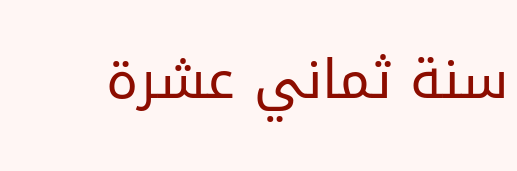سنة ثماني عشرة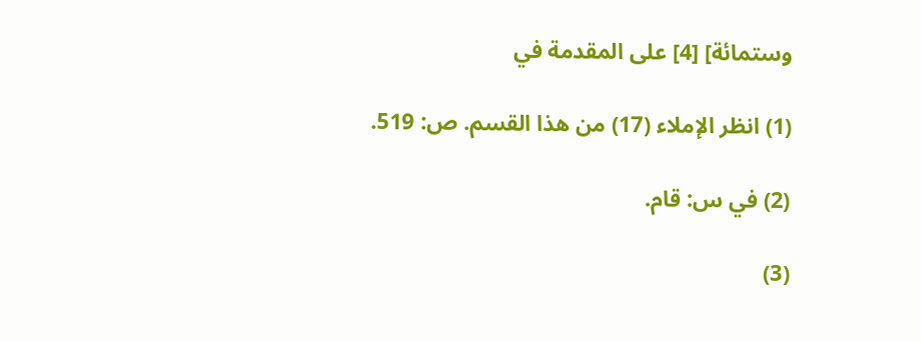وستمائة] [4] على المقدمة في

(1) انظر الإملاء (17) من هذا القسم. ص: 519.

(2) في س: قام.

(3)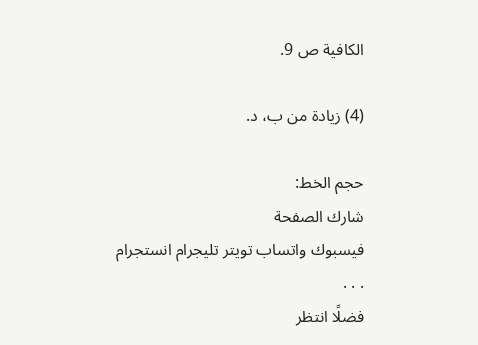الكافية ص 9.

(4) زيادة من ب، د.

حجم الخط:
شارك الصفحة
فيسبوك واتساب تويتر تليجرام انستجرام
. . .
فضلًا انتظر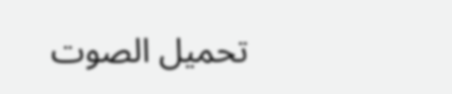تحميل الصوت